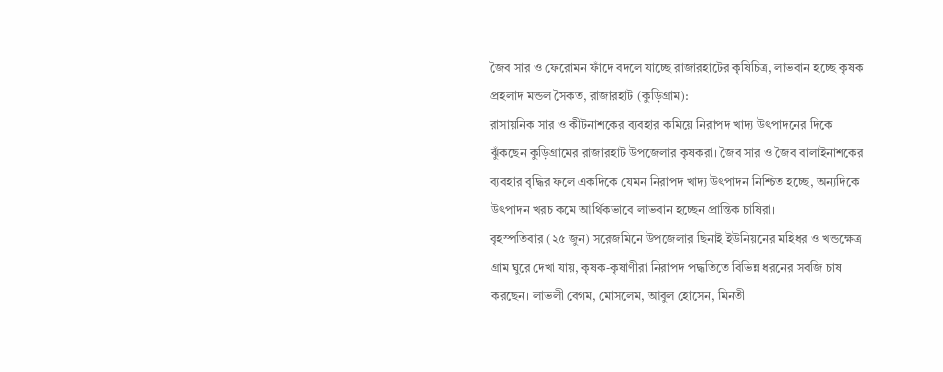জৈব সার ও ফেরোমন ফাঁদে বদলে যাচ্ছে রাজারহাটের কৃষিচিত্র, লাভবান হচ্ছে কৃষক
প্রহলাদ মন্ডল সৈকত, রাজারহাট (কুড়িগ্রাম):
রাসায়নিক সার ও কীটনাশকের ব্যবহার কমিয়ে নিরাপদ খাদ্য উৎপাদনের দিকে ঝুঁকছেন কুড়িগ্রামের রাজারহাট উপজেলার কৃষকরা। জৈব সার ও জৈব বালাইনাশকের ব্যবহার বৃদ্ধির ফলে একদিকে যেমন নিরাপদ খাদ্য উৎপাদন নিশ্চিত হচ্ছে, অন্যদিকে উৎপাদন খরচ কমে আর্থিকভাবে লাভবান হচ্ছেন প্রান্তিক চাষিরা।
বৃহস্পতিবার (২৫ জুন) সরেজমিনে উপজেলার ছিনাই ইউনিয়নের মহিধর ও খন্ডক্ষেত্র গ্রাম ঘুরে দেখা যায়, কৃষক-কৃষাণীরা নিরাপদ পদ্ধতিতে বিভিন্ন ধরনের সবজি চাষ করছেন। লাভলী বেগম, মোসলেম, আবুল হোসেন, মিনতী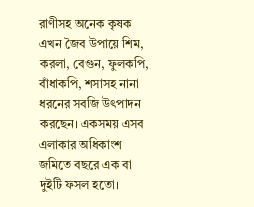রাণীসহ অনেক কৃষক এখন জৈব উপায়ে শিম, করলা, বেগুন, ফুলকপি, বাঁধাকপি, শসাসহ নানা ধরনের সবজি উৎপাদন করছেন। একসময় এসব এলাকার অধিকাংশ জমিতে বছরে এক বা দুইটি ফসল হতো।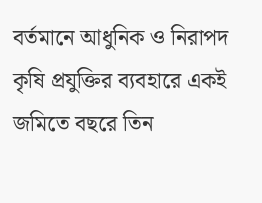বর্তমানে আধুনিক ও নিরাপদ কৃষি প্রযুক্তির ব্যবহারে একই জমিতে বছরে তিন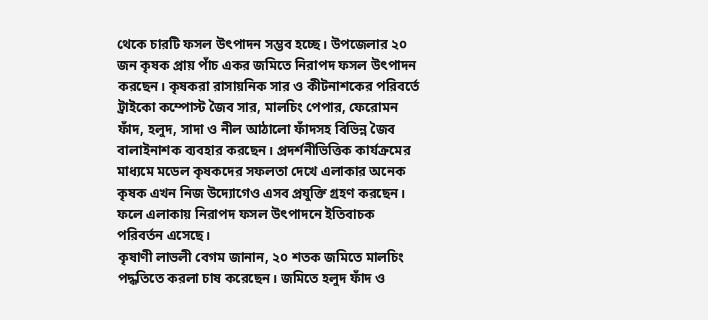থেকে চারটি ফসল উৎপাদন সম্ভব হচ্ছে। উপজেলার ২০ জন কৃষক প্রায় পাঁচ একর জমিতে নিরাপদ ফসল উৎপাদন করছেন। কৃষকরা রাসায়নিক সার ও কীটনাশকের পরিবর্তে ট্রাইকো কম্পোস্ট জৈব সার, মালচিং পেপার, ফেরোমন ফাঁদ, হলুদ, সাদা ও নীল আঠালো ফাঁদসহ বিভিন্ন জৈব বালাইনাশক ব্যবহার করছেন। প্রদর্শনীভিত্তিক কার্যক্রমের মাধ্যমে মডেল কৃষকদের সফলতা দেখে এলাকার অনেক কৃষক এখন নিজ উদ্যোগেও এসব প্রযুক্তি গ্রহণ করছেন। ফলে এলাকায় নিরাপদ ফসল উৎপাদনে ইতিবাচক পরিবর্তন এসেছে।
কৃষাণী লাভলী বেগম জানান, ২০ শতক জমিতে মালচিং পদ্ধতিতে করলা চাষ করেছেন। জমিতে হলুদ ফাঁদ ও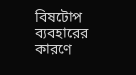বিষটোপ ব্যবহারের কারণে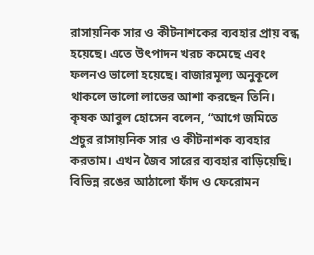রাসায়নিক সার ও কীটনাশকের ব্যবহার প্রায় বন্ধ হয়েছে। এতে উৎপাদন খরচ কমেছে এবং ফলনও ভালো হয়েছে। বাজারমূল্য অনুকূলে থাকলে ভালো লাভের আশা করছেন তিনি।
কৃষক আবুল হোসেন বলেন, “আগে জমিতে প্রচুর রাসায়নিক সার ও কীটনাশক ব্যবহার করতাম। এখন জৈব সারের ব্যবহার বাড়িয়েছি। বিভিন্ন রঙের আঠালো ফাঁদ ও ফেরোমন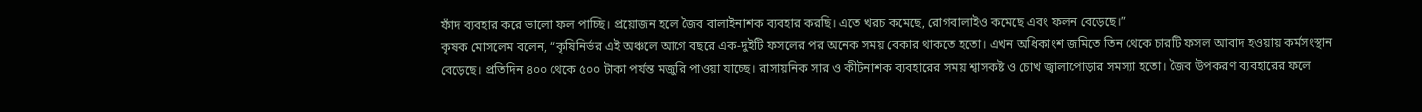ফাঁদ ব্যবহার করে ভালো ফল পাচ্ছি। প্রয়োজন হলে জৈব বালাইনাশক ব্যবহার করছি। এতে খরচ কমেছে, রোগবালাইও কমেছে এবং ফলন বেড়েছে।”
কৃষক মোসলেম বলেন, “কৃষিনির্ভর এই অঞ্চলে আগে বছরে এক-দুইটি ফসলের পর অনেক সময় বেকার থাকতে হতো। এখন অধিকাংশ জমিতে তিন থেকে চারটি ফসল আবাদ হওয়ায় কর্মসংস্থান বেড়েছে। প্রতিদিন ৪০০ থেকে ৫০০ টাকা পর্যন্ত মজুরি পাওয়া যাচ্ছে। রাসায়নিক সার ও কীটনাশক ব্যবহারের সময় শ্বাসকষ্ট ও চোখ জ্বালাপোড়ার সমস্যা হতো। জৈব উপকরণ ব্যবহারের ফলে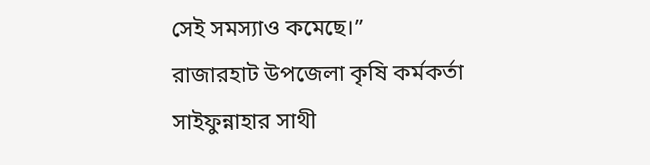সেই সমস্যাও কমেছে।”
রাজারহাট উপজেলা কৃষি কর্মকর্তা সাইফুন্নাহার সাথী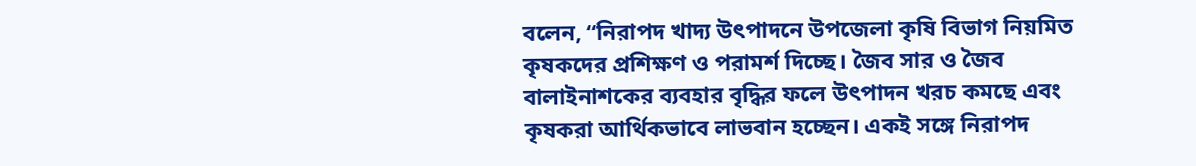বলেন, “নিরাপদ খাদ্য উৎপাদনে উপজেলা কৃষি বিভাগ নিয়মিত কৃষকদের প্রশিক্ষণ ও পরামর্শ দিচ্ছে। জৈব সার ও জৈব বালাইনাশকের ব্যবহার বৃদ্ধির ফলে উৎপাদন খরচ কমছে এবং কৃষকরা আর্থিকভাবে লাভবান হচ্ছেন। একই সঙ্গে নিরাপদ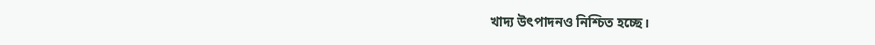খাদ্য উৎপাদনও নিশ্চিত হচ্ছে।